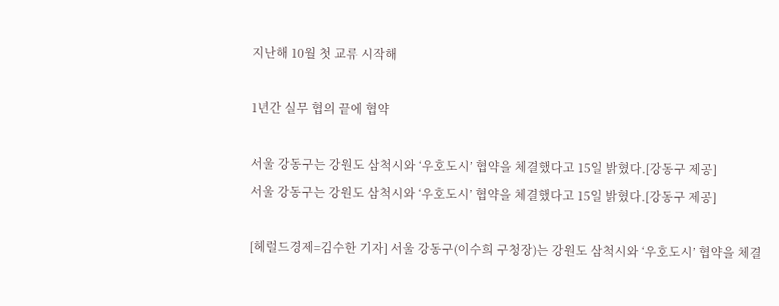지난해 10월 첫 교류 시작해

1년간 실무 협의 끝에 협약

서울 강동구는 강원도 삼척시와 ‘우호도시’ 협약을 체결했다고 15일 밝혔다.[강동구 제공]
서울 강동구는 강원도 삼척시와 ‘우호도시’ 협약을 체결했다고 15일 밝혔다.[강동구 제공]

[헤럴드경제=김수한 기자] 서울 강동구(이수희 구청장)는 강원도 삼척시와 ‘우호도시’ 협약을 체결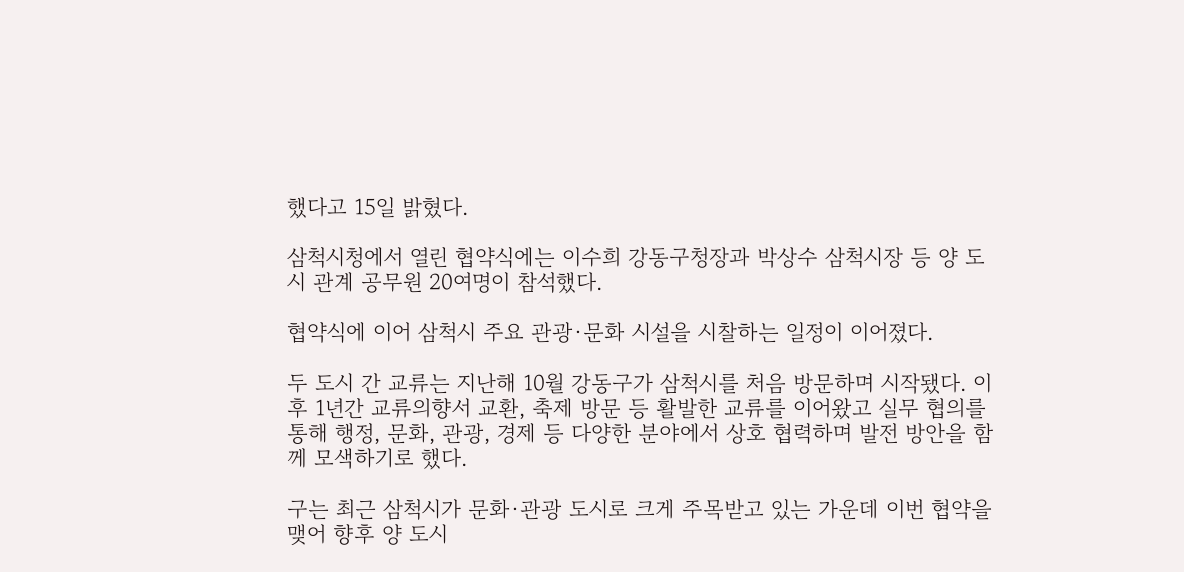했다고 15일 밝혔다.

삼척시청에서 열린 협약식에는 이수희 강동구청장과 박상수 삼척시장 등 양 도시 관계 공무원 20여명이 참석했다.

협약식에 이어 삼척시 주요 관광·문화 시설을 시찰하는 일정이 이어졌다.

두 도시 간 교류는 지난해 10월 강동구가 삼척시를 처음 방문하며 시작됐다. 이후 1년간 교류의향서 교환, 축제 방문 등 활발한 교류를 이어왔고 실무 협의를 통해 행정, 문화, 관광, 경제 등 다양한 분야에서 상호 협력하며 발전 방안을 함께 모색하기로 했다.

구는 최근 삼척시가 문화·관광 도시로 크게 주목받고 있는 가운데 이번 협약을 맺어 향후 양 도시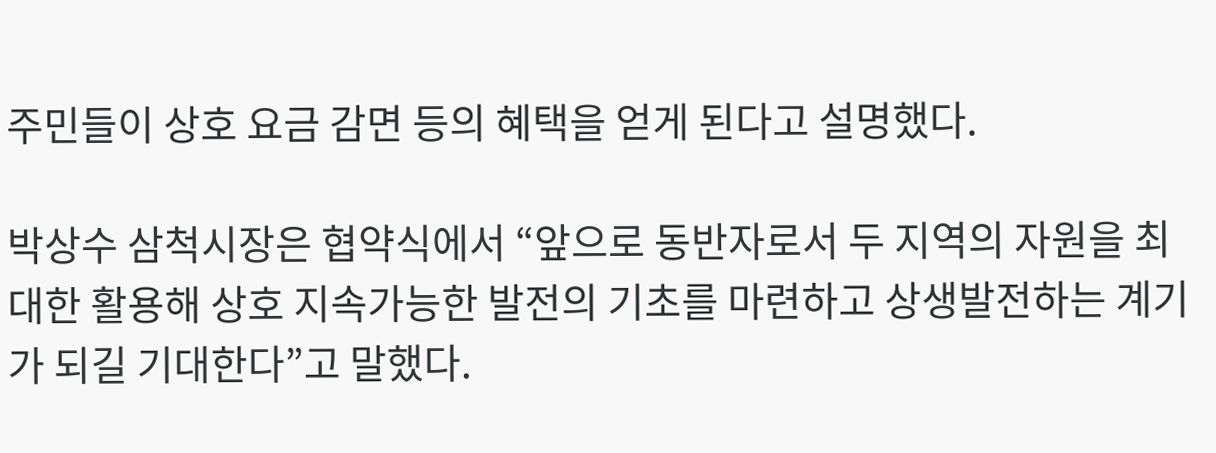주민들이 상호 요금 감면 등의 혜택을 얻게 된다고 설명했다.

박상수 삼척시장은 협약식에서 “앞으로 동반자로서 두 지역의 자원을 최대한 활용해 상호 지속가능한 발전의 기초를 마련하고 상생발전하는 계기가 되길 기대한다”고 말했다.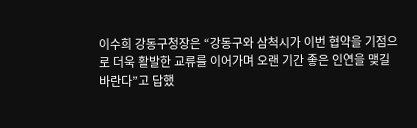이수희 강동구청장은 “강동구와 삼척시가 이번 협약을 기점으로 더욱 활발한 교류를 이어가며 오랜 기간 좋은 인연을 맺길 바란다”고 답했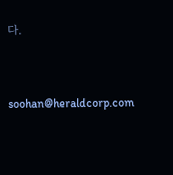다.


soohan@heraldcorp.com